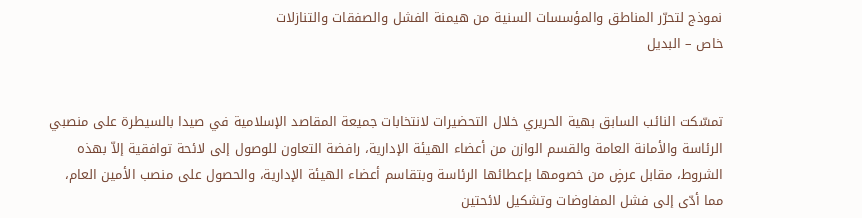نموذج لتحرّر المناطق والمؤسسات السنية من هيمنة الفشل والصفقات والتنازلات
خاص – البديل


تمسّكت النائب السابق بهية الحريري خلال التحضيرات لانتخابات جميعة المقاصد الإسلامية في صيدا بالسيطرة على منصبي الرئاسة والأمانة العامة والقسم الوازن من أعضاء الهيئة الإدارية، رافضة التعاون للوصول إلى لائحة توافقية إلاّ بهذه الشروط، مقابل عرضٍ من خصومها بإعطائها الرئاسة وبتقاسم أعضاء الهيئة الإدارية، والحصول على منصب الأمين العام، مما أدّى إلى فشل المفاوضات وتشكيل لائحتين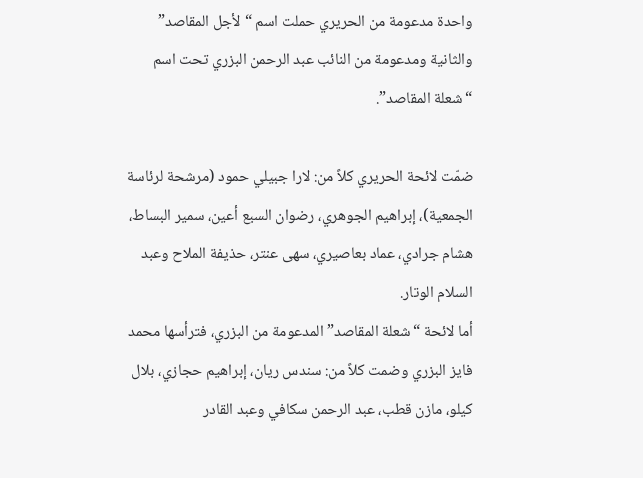واحدة مدعومة من الحريري حملت اسم “لأجل المقاصد” والثانية ومدعومة من النائب عبد الرحمن البزري تحت اسم “شعلة المقاصد”.

ضمّت لائحة الحريري كلاً من: لارا جبيلي حمود (مرشحة لرئاسة الجمعية)، إبراهيم الجوهري، رضوان السبع أعين، سمير البساط، هشام جرادي، عماد بعاصيري، سهى عنتر، حذيفة الملاح وعبد السلام الوتار.
أما لائحة “شعلة المقاصد” المدعومة من البزري، فترأسها محمد فايز البزري وضمت كلاً من: سندس ريان، إبراهيم حجازي، بلال كيلو، مازن قطب، عبد الرحمن سكافي وعبد القادر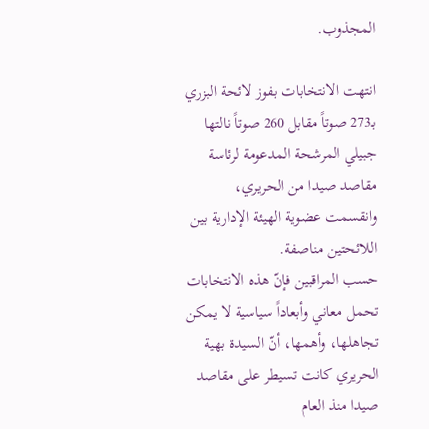المجذوب.

انتهت الانتخابات بفوز لائحة البزري بـ273 صوتاً مقابل 260 صوتاً نالتها جبيلي المرشحة المدعومة لرئاسة مقاصد صيدا من الحريري، وانقسمت عضوية الهيئة الإدارية بين اللائحتين مناصفة.
حسب المراقبين فإنّ هذه الانتخابات تحمل معاني وأبعاداً سياسية لا يمكن تجاهلها، وأهمها، أنّ السيدة بهية الحريري كانت تسيطر على مقاصد صيدا منذ العام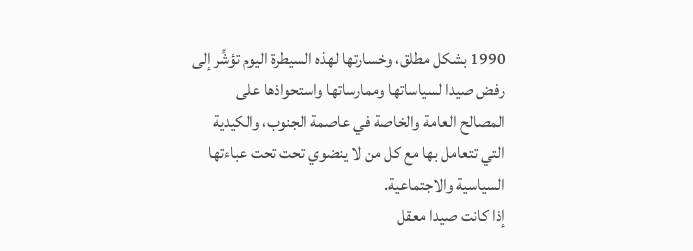1990 بشكل مطلق، وخسارتها لهذه السيطرة اليوم تؤشِّر إلى رفض صيدا لسياساتها وممارساتها واستحواذها على المصالح العامة والخاصة في عاصمة الجنوب، والكيدية التي تتعامل بها مع كل من لا ينضوي تحت تحت عباءتها السياسية والاجتماعية.
إذا كانت صيدا معقل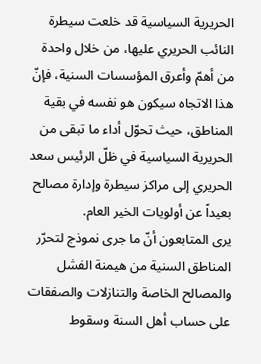الحريرية السياسية قد خلعت سيطرة النائب الحريري عليها، من خلال واحدة من أهمّ وأعرق المؤسسات السنية، فإنّ هذا الاتجاه سيكون هو نفسه في بقية المناطق، حيث تحوّل أداء ما تبقى من الحريرية السياسية في ظلّ الرئيس سعد الحريري إلى مراكز سيطرة وإدارة مصالح بعيداً عن أولويات الخير العام.
يرى المتابعون أنّ ما جرى نموذج لتحرّر المناطق السنية من هيمنة الفشل والمصالح الخاصة والتنازلات والصفقات على حساب أهل السنة وسقوط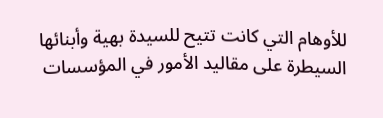للأوهام التي كانت تتيح للسيدة بهية وأبنائها السيطرة على مقاليد الأمور في المؤسسات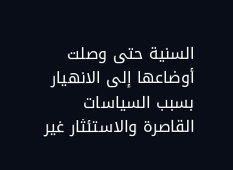السنية حتى وصلت أوضاعها إلى الانهيار بسبب السياسات القاصرة والاستئثار غير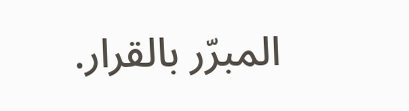المبرّر بالقرار.